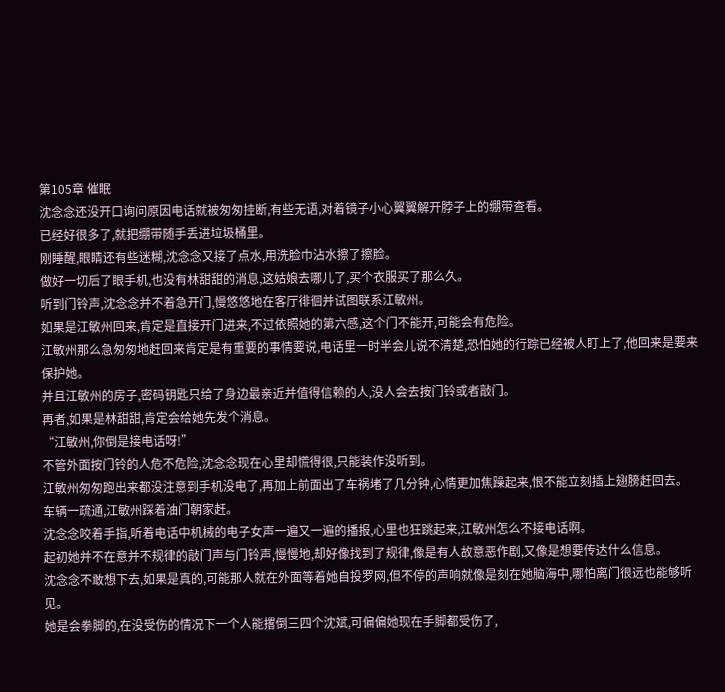第105章 催眠
沈念念还没开口询问原因电话就被匆匆挂断,有些无语,对着镜子小心翼翼解开脖子上的绷带查看。
已经好很多了,就把绷带随手丢进垃圾桶里。
刚睡醒,眼睛还有些迷糊,沈念念又接了点水,用洗脸巾沾水擦了擦脸。
做好一切后了眼手机,也没有林甜甜的消息,这姑娘去哪儿了,买个衣服买了那么久。
听到门铃声,沈念念并不着急开门,慢悠悠地在客厅徘徊并试图联系江敏州。
如果是江敏州回来,肯定是直接开门进来,不过依照她的第六感,这个门不能开,可能会有危险。
江敏州那么急匆匆地赶回来肯定是有重要的事情要说,电话里一时半会儿说不清楚,恐怕她的行踪已经被人盯上了,他回来是要来保护她。
并且江敏州的房子,密码钥匙只给了身边最亲近并值得信赖的人,没人会去按门铃或者敲门。
再者,如果是林甜甜,肯定会给她先发个消息。
“江敏州,你倒是接电话呀!”
不管外面按门铃的人危不危险,沈念念现在心里却慌得很,只能装作没听到。
江敏州匆匆跑出来都没注意到手机没电了,再加上前面出了车祸堵了几分钟,心情更加焦躁起来,恨不能立刻插上翅膀赶回去。
车辆一疏通,江敏州踩着油门朝家赶。
沈念念咬着手指,听着电话中机械的电子女声一遍又一遍的播报,心里也狂跳起来,江敏州怎么不接电话啊。
起初她并不在意并不规律的敲门声与门铃声,慢慢地,却好像找到了规律,像是有人故意恶作剧,又像是想要传达什么信息。
沈念念不敢想下去,如果是真的,可能那人就在外面等着她自投罗网,但不停的声响就像是刻在她脑海中,哪怕离门很远也能够听见。
她是会拳脚的,在没受伤的情况下一个人能撂倒三四个沈斌,可偏偏她现在手脚都受伤了,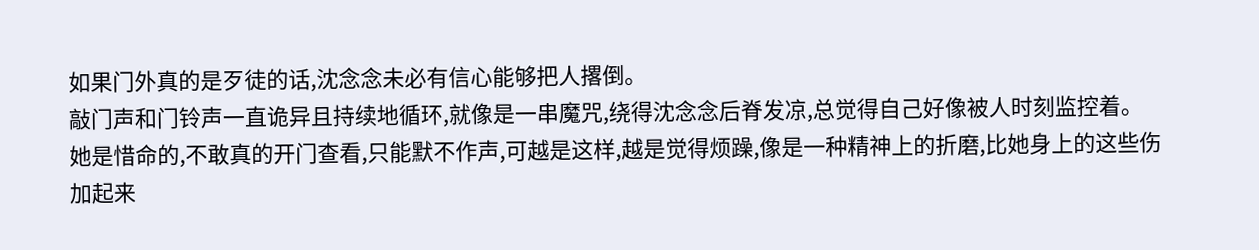如果门外真的是歹徒的话,沈念念未必有信心能够把人撂倒。
敲门声和门铃声一直诡异且持续地循环,就像是一串魔咒,绕得沈念念后脊发凉,总觉得自己好像被人时刻监控着。
她是惜命的,不敢真的开门查看,只能默不作声,可越是这样,越是觉得烦躁,像是一种精神上的折磨,比她身上的这些伤加起来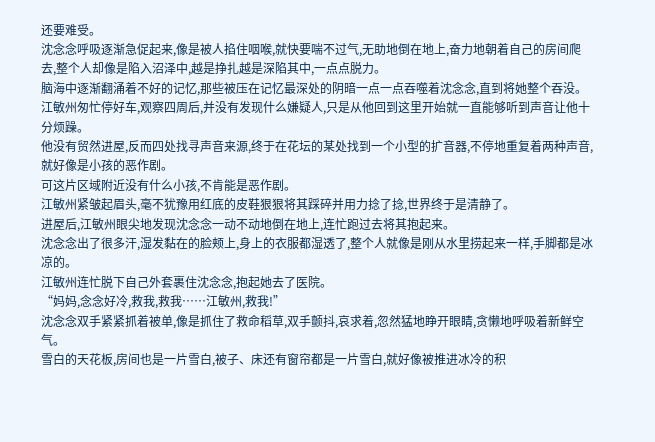还要难受。
沈念念呼吸逐渐急促起来,像是被人掐住咽喉,就快要喘不过气,无助地倒在地上,奋力地朝着自己的房间爬去,整个人却像是陷入沼泽中,越是挣扎越是深陷其中,一点点脱力。
脑海中逐渐翻涌着不好的记忆,那些被压在记忆最深处的阴暗一点一点吞噬着沈念念,直到将她整个吞没。
江敏州匆忙停好车,观察四周后,并没有发现什么嫌疑人,只是从他回到这里开始就一直能够听到声音让他十分烦躁。
他没有贸然进屋,反而四处找寻声音来源,终于在花坛的某处找到一个小型的扩音器,不停地重复着两种声音,就好像是小孩的恶作剧。
可这片区域附近没有什么小孩,不肯能是恶作剧。
江敏州紧皱起眉头,毫不犹豫用红底的皮鞋狠狠将其踩碎并用力捻了捻,世界终于是清静了。
进屋后,江敏州眼尖地发现沈念念一动不动地倒在地上,连忙跑过去将其抱起来。
沈念念出了很多汗,湿发黏在的脸颊上,身上的衣服都湿透了,整个人就像是刚从水里捞起来一样,手脚都是冰凉的。
江敏州连忙脱下自己外套裹住沈念念,抱起她去了医院。
“妈妈,念念好冷,救我,救我……江敏州,救我!”
沈念念双手紧紧抓着被单,像是抓住了救命稻草,双手颤抖,哀求着,忽然猛地睁开眼睛,贪懒地呼吸着新鲜空气。
雪白的天花板,房间也是一片雪白,被子、床还有窗帘都是一片雪白,就好像被推进冰冷的积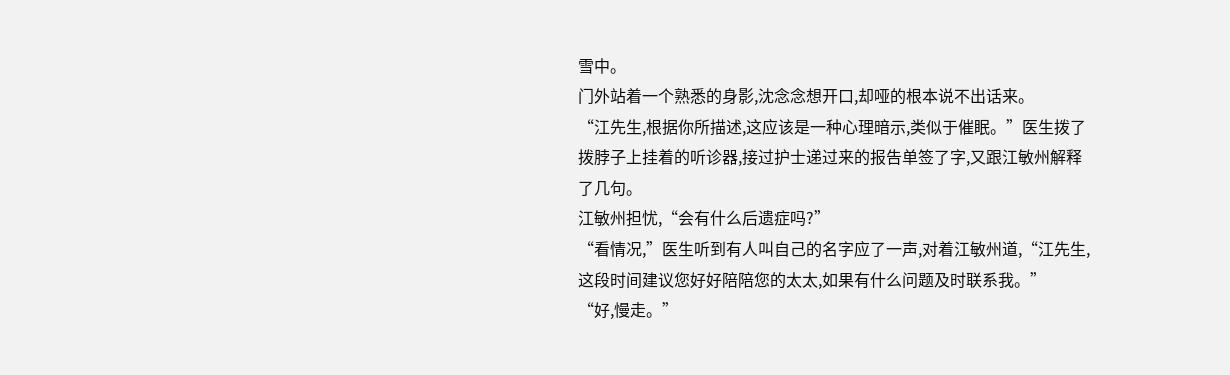雪中。
门外站着一个熟悉的身影,沈念念想开口,却哑的根本说不出话来。
“江先生,根据你所描述,这应该是一种心理暗示,类似于催眠。”医生拨了拨脖子上挂着的听诊器,接过护士递过来的报告单签了字,又跟江敏州解释了几句。
江敏州担忧,“会有什么后遗症吗?”
“看情况,”医生听到有人叫自己的名字应了一声,对着江敏州道,“江先生,这段时间建议您好好陪陪您的太太,如果有什么问题及时联系我。”
“好,慢走。”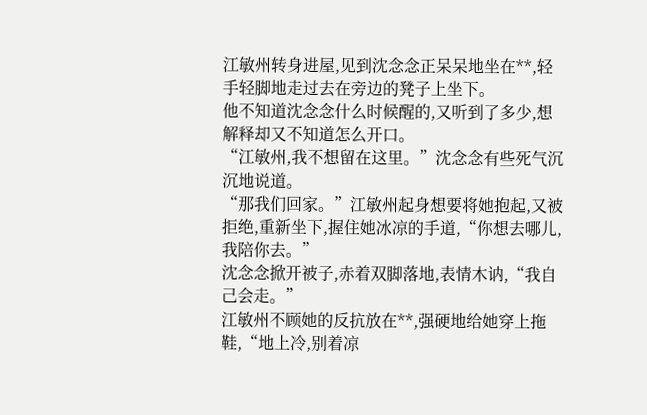江敏州转身进屋,见到沈念念正呆呆地坐在**,轻手轻脚地走过去在旁边的凳子上坐下。
他不知道沈念念什么时候醒的,又听到了多少,想解释却又不知道怎么开口。
“江敏州,我不想留在这里。”沈念念有些死气沉沉地说道。
“那我们回家。”江敏州起身想要将她抱起,又被拒绝,重新坐下,握住她冰凉的手道,“你想去哪儿,我陪你去。”
沈念念掀开被子,赤着双脚落地,表情木讷,“我自己会走。”
江敏州不顾她的反抗放在**,强硬地给她穿上拖鞋,“地上冷,别着凉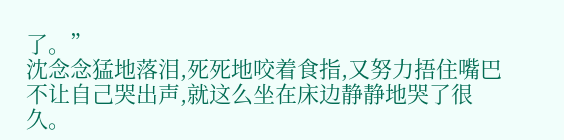了。”
沈念念猛地落泪,死死地咬着食指,又努力捂住嘴巴不让自己哭出声,就这么坐在床边静静地哭了很久。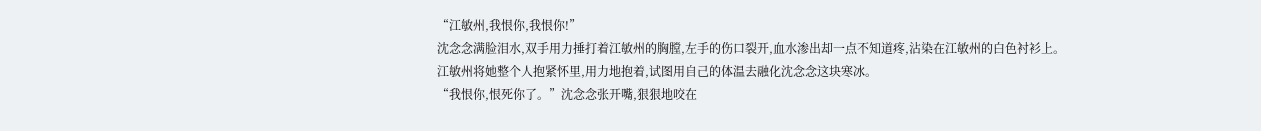“江敏州,我恨你,我恨你!”
沈念念满脸泪水,双手用力捶打着江敏州的胸膛,左手的伤口裂开,血水渗出却一点不知道疼,沾染在江敏州的白色衬衫上。
江敏州将她整个人抱紧怀里,用力地抱着,试图用自己的体温去融化沈念念这块寒冰。
“我恨你,恨死你了。”沈念念张开嘴,狠狠地咬在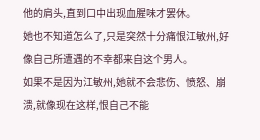他的肩头,直到口中出现血腥味才罢休。
她也不知道怎么了,只是突然十分痛恨江敏州,好像自己所遭遇的不幸都来自这个男人。
如果不是因为江敏州,她就不会悲伤、愤怒、崩溃,就像现在这样,恨自己不能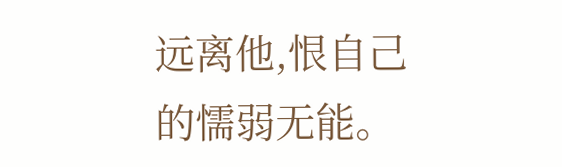远离他,恨自己的懦弱无能。